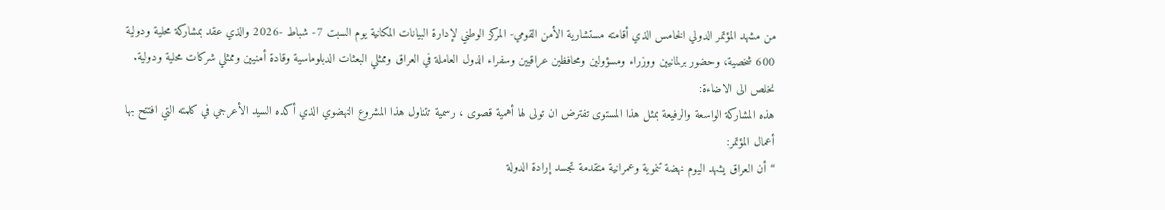من مشهد المؤتمر الدولي الخامس الذي أقامته مستشارية الأمن القومي- المركز الوطني لإدارة البيانات المكانية يوم السبت 7- شباط -2026 والذي عقد بمشاركة محلية ودولية 600 شخصية، وحضور برلمانيين ووزراء ومسؤولين ومحافظين عراقيين وسفراء الدول العاملة في العراق وممثلي البعثات الدبلوماسية وقادة أمنيين وممثلي شركات محلية ودولية. نخلص الى الاضاءة:
هذه المشاركة الواسعة والرفيعة بمثل هذا المستوى تفترض ان تولى لها أهمية قصوى ، رسمية تتناول هذا المشروع النهضوي الذي أكده السيد الأعرجي في كلمته التي افتتح بها أعمال المؤتمر:
“أن العراق يشهد اليوم نهضة تنموية وعمرانية متقدمة تجسد إرادة الدولة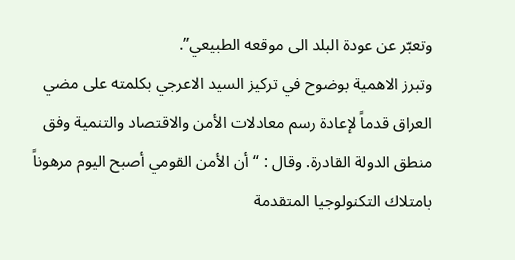وتعبّر عن عودة البلد الى موقعه الطبيعي”.
وتبرز الاهمية بوضوح في تركيز السيد الاعرجي بكلمته على مضي العراق قدماً لإعادة رسم معادلات الأمن والاقتصاد والتنمية وفق منطق الدولة القادرة. وقال : “أن الأمن القومي أصبح اليوم مرهوناً بامتلاك التكنولوجيا المتقدمة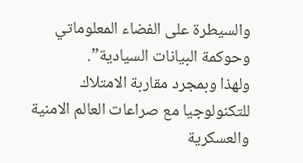والسيطرة على الفضاء المعلوماتي وحوكمة البيانات السيادية”.
ولهذا وبمجرد مقاربة الامتلاك للتكنولوجيا مع صراعات العالم الامنية والعسكرية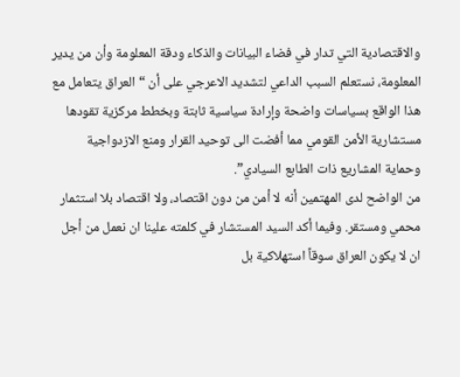والاقتصادية التي تدار في فضاء البيانات والذكاء ودقة المعلومة وأن من يدير المعلومة، نستعلم السبب الداعي لتشديد الاعرجي على أن “العراق يتعامل مع هذا الواقع بسياسات واضحة وإرادة سياسية ثابتة وبخطط مركزية تقودها مستشارية الأمن القومي مما أفضت الى توحيد القرار ومنع الازدواجية وحماية المشاريع ذات الطابع السيادي”.
من الواضح لدى المهتمين أنه لا أمن من دون اقتصاد، ولا اقتصاد بلا استثمار محمي ومستقر. وفيما أكد السيد المستشار في كلمته علينا ان نعمل من أجل ان لا يكون العراق سوقاً استهلاكية بل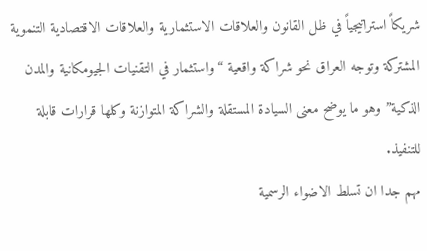شريكاً استراتيجياً في ظل القانون والعلاقات الاستثمارية والعلاقات الاقتصادية التنموية المشتركة وتوجه العراق نحو شراكة واقعية “واستثمار في التقنيات الجيومكانية والمدن الذكية” وهو ما يوضح معنى السيادة المستقلة والشراكة المتوازنة وكلها قرارات قابلة للتنفيذ.
مهم جدا ان تسلط الاضواء الرسمية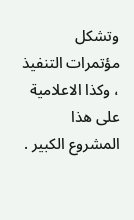وتشكل مؤتمرات التنفيذ ، وكذا الاعلامية على هذا المشروع الكبير .